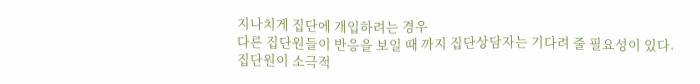지나치게 집단에 개입하려는 경우
다른 집단원들이 반응을 보일 때 까지 집단상담자는 기다려 줄 필요성이 있다.
집단원이 소극적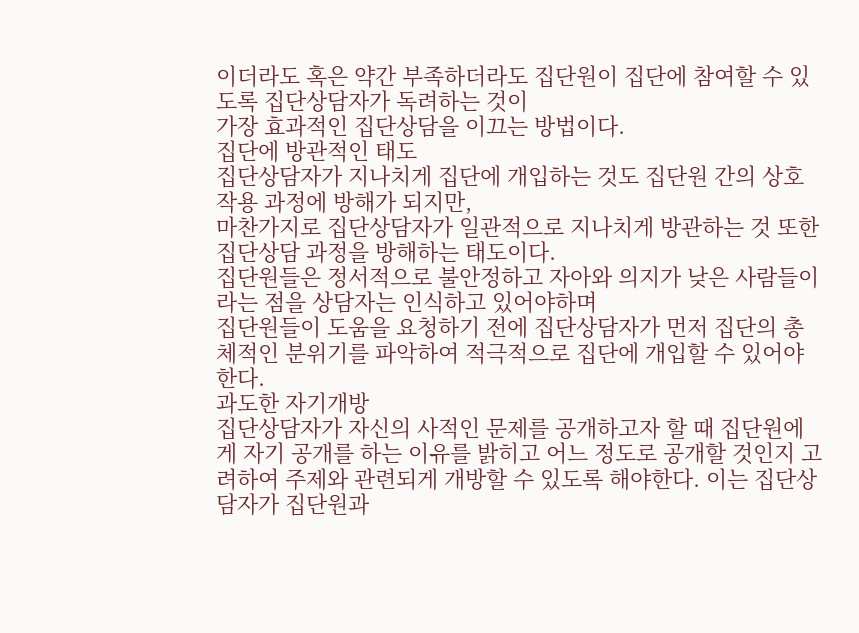이더라도 혹은 약간 부족하더라도 집단원이 집단에 참여할 수 있도록 집단상담자가 독려하는 것이
가장 효과적인 집단상담을 이끄는 방법이다.
집단에 방관적인 태도
집단상담자가 지나치게 집단에 개입하는 것도 집단원 간의 상호작용 과정에 방해가 되지만,
마찬가지로 집단상담자가 일관적으로 지나치게 방관하는 것 또한 집단상담 과정을 방해하는 태도이다.
집단원들은 정서적으로 불안정하고 자아와 의지가 낮은 사람들이라는 점을 상담자는 인식하고 있어야하며
집단원들이 도움을 요청하기 전에 집단상담자가 먼저 집단의 총체적인 분위기를 파악하여 적극적으로 집단에 개입할 수 있어야 한다.
과도한 자기개방
집단상담자가 자신의 사적인 문제를 공개하고자 할 때 집단원에게 자기 공개를 하는 이유를 밝히고 어느 정도로 공개할 것인지 고려하여 주제와 관련되게 개방할 수 있도록 해야한다. 이는 집단상담자가 집단원과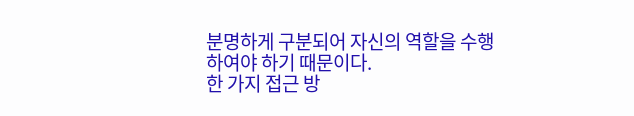분명하게 구분되어 자신의 역할을 수행하여야 하기 때문이다.
한 가지 접근 방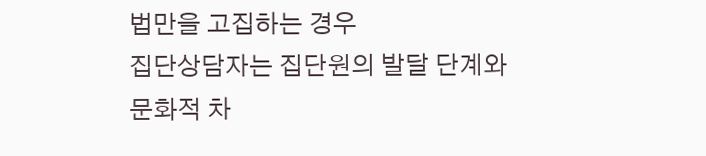법만을 고집하는 경우
집단상담자는 집단원의 발달 단계와 문화적 차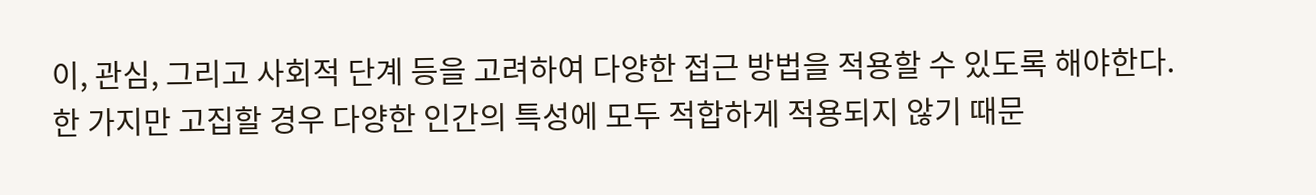이, 관심, 그리고 사회적 단계 등을 고려하여 다양한 접근 방법을 적용할 수 있도록 해야한다. 한 가지만 고집할 경우 다양한 인간의 특성에 모두 적합하게 적용되지 않기 때문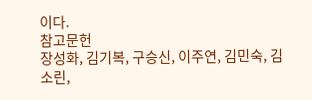이다.
참고문헌
장성화, 김기복, 구승신, 이주연, 김민숙, 김소린,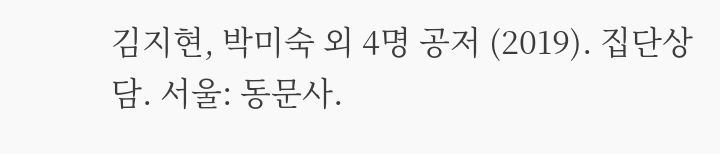김지현, 박미숙 외 4명 공저 (2019). 집단상담. 서울: 동문사.